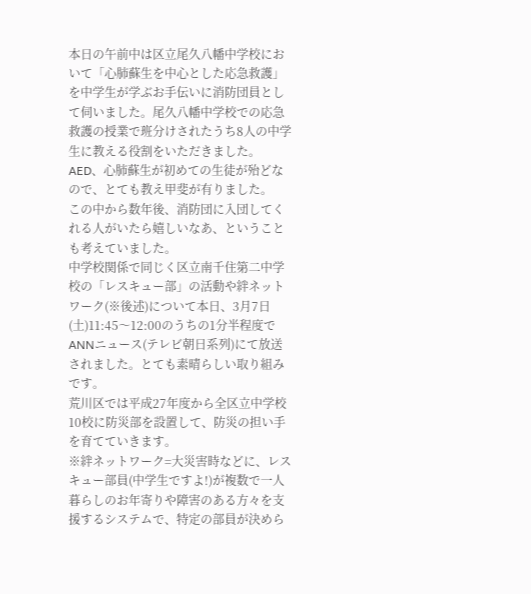本日の午前中は区立尾久八幡中学校において「心肺蘇生を中心とした応急救護」を中学生が学ぶお手伝いに消防団員として伺いました。尾久八幡中学校での応急救護の授業で班分けされたうち8人の中学生に教える役割をいただきました。
AED、心肺蘇生が初めての生徒が殆どなので、とても教え甲斐が有りました。
この中から数年後、消防団に入団してくれる人がいたら嬉しいなあ、ということも考えていました。
中学校関係で同じく区立南千住第二中学校の「レスキュー部」の活動や絆ネットワーク(※後述)について本日、3月7日(土)11:45〜12:00のうちの1分半程度でANNニュース(テレビ朝日系列)にて放送されました。とても素晴らしい取り組みです。
荒川区では平成27年度から全区立中学校10校に防災部を設置して、防災の担い手を育てていきます。
※絆ネットワーク=大災害時などに、レスキュー部員(中学生ですよ!)が複数で一人暮らしのお年寄りや障害のある方々を支援するシステムで、特定の部員が決めら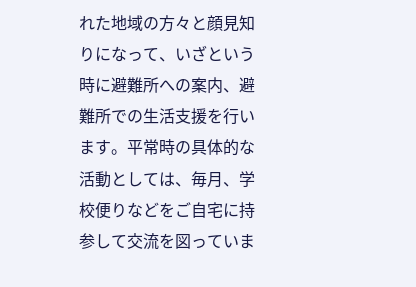れた地域の方々と顔見知りになって、いざという時に避難所への案内、避難所での生活支援を行います。平常時の具体的な活動としては、毎月、学校便りなどをご自宅に持参して交流を図っていま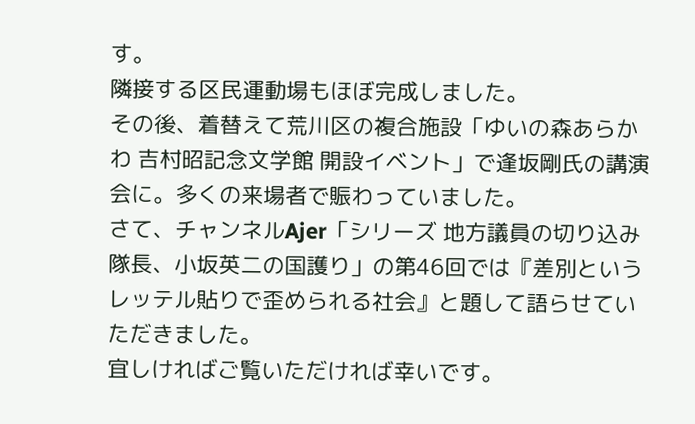す。
隣接する区民運動場もほぼ完成しました。
その後、着替えて荒川区の複合施設「ゆいの森あらかわ 吉村昭記念文学館 開設イベント」で逢坂剛氏の講演会に。多くの来場者で賑わっていました。
さて、チャンネルAjer「シリーズ 地方議員の切り込み隊長、小坂英二の国護り」の第46回では『差別というレッテル貼りで歪められる社会』と題して語らせていただきました。
宜しければご覧いただければ幸いです。